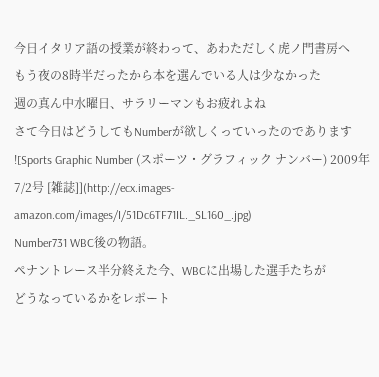今日イタリア語の授業が終わって、あわただしく虎ノ門書房へ
もう夜の8時半だったから本を選んでいる人は少なかった
週の真ん中水曜日、サラリーマンもお疲れよね
さて今日はどうしてもNumberが欲しくっていったのであります
![Sports Graphic Number (スポーツ・グラフィック ナンバー) 2009年 7/2号 [雑誌]](http://ecx.images-amazon.com/images/I/51Dc6TF71IL._SL160_.jpg)
Number731 WBC後の物語。
ペナントレース半分終えた今、WBCに出場した選手たちが
どうなっているかをレポート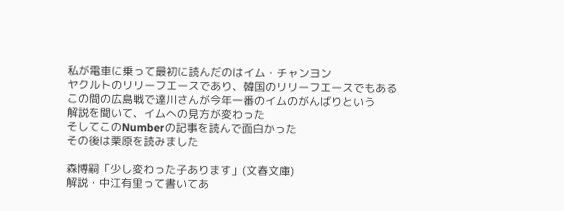私が電車に乗って最初に読んだのはイム・チャンヨン
ヤクルトのリリーフエースであり、韓国のリリーフエースでもある
この間の広島戦で達川さんが今年一番のイムのがんばりという
解説を聞いて、イムへの見方が変わった
そしてこのNumberの記事を読んで面白かった
その後は栗原を読みました

森博嗣「少し変わった子あります」(文春文庫)
解説・中江有里って書いてあ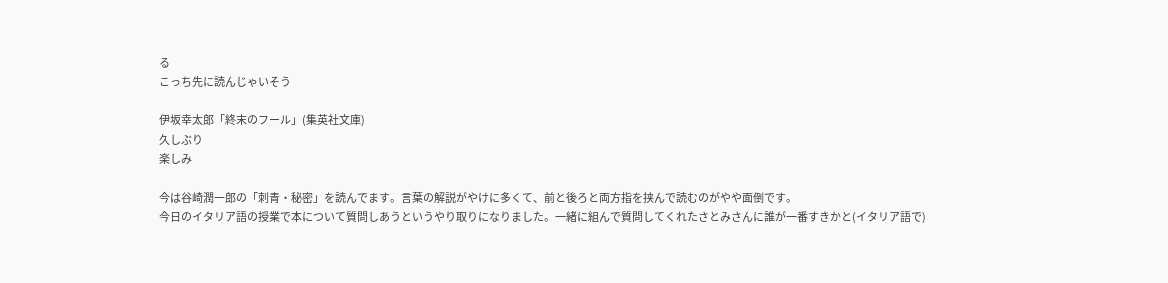る
こっち先に読んじゃいそう

伊坂幸太郎「終末のフール」(集英社文庫)
久しぶり
楽しみ

今は谷崎潤一郎の「刺青・秘密」を読んでます。言葉の解説がやけに多くて、前と後ろと両方指を挟んで読むのがやや面倒です。
今日のイタリア語の授業で本について質問しあうというやり取りになりました。一緒に組んで質問してくれたさとみさんに誰が一番すきかと(イタリア語で)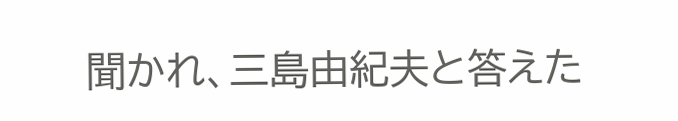聞かれ、三島由紀夫と答えた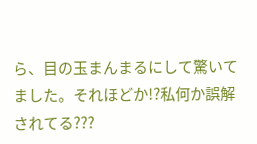ら、目の玉まんまるにして驚いてました。それほどか!?私何か誤解されてる???